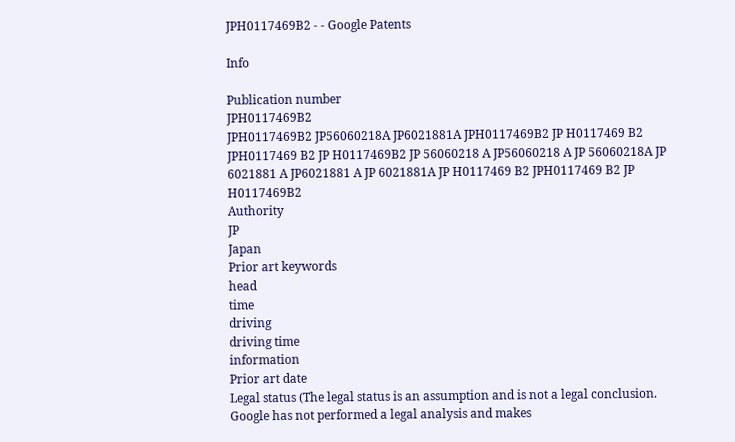JPH0117469B2 - - Google Patents

Info

Publication number
JPH0117469B2
JPH0117469B2 JP56060218A JP6021881A JPH0117469B2 JP H0117469 B2 JPH0117469 B2 JP H0117469B2 JP 56060218 A JP56060218 A JP 56060218A JP 6021881 A JP6021881 A JP 6021881A JP H0117469 B2 JPH0117469 B2 JP H0117469B2
Authority
JP
Japan
Prior art keywords
head
time
driving
driving time
information
Prior art date
Legal status (The legal status is an assumption and is not a legal conclusion. Google has not performed a legal analysis and makes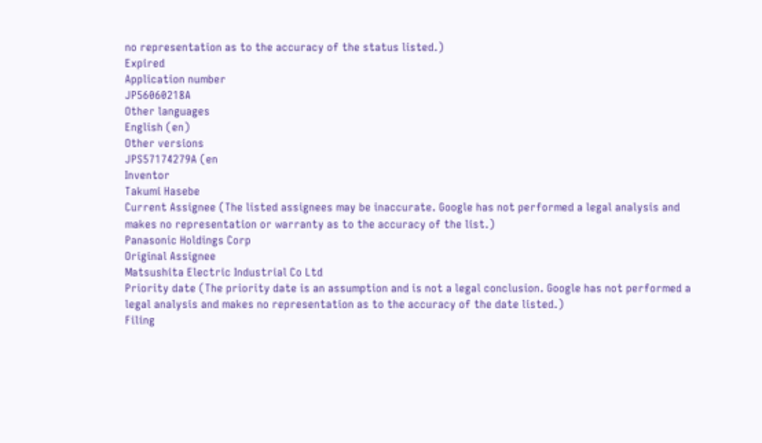no representation as to the accuracy of the status listed.)
Expired
Application number
JP56060218A
Other languages
English (en)
Other versions
JPS57174279A (en
Inventor
Takumi Hasebe
Current Assignee (The listed assignees may be inaccurate. Google has not performed a legal analysis and makes no representation or warranty as to the accuracy of the list.)
Panasonic Holdings Corp
Original Assignee
Matsushita Electric Industrial Co Ltd
Priority date (The priority date is an assumption and is not a legal conclusion. Google has not performed a legal analysis and makes no representation as to the accuracy of the date listed.)
Filing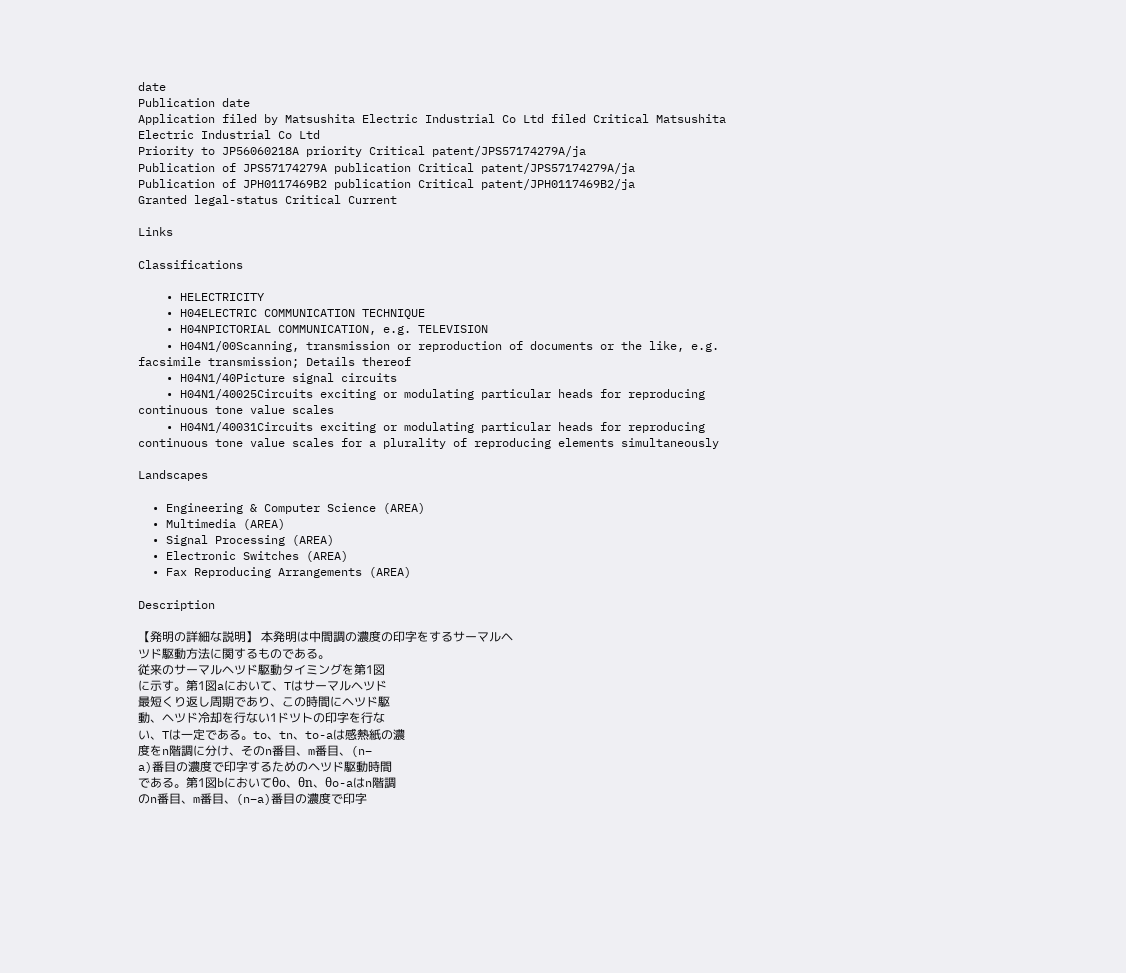date
Publication date
Application filed by Matsushita Electric Industrial Co Ltd filed Critical Matsushita Electric Industrial Co Ltd
Priority to JP56060218A priority Critical patent/JPS57174279A/ja
Publication of JPS57174279A publication Critical patent/JPS57174279A/ja
Publication of JPH0117469B2 publication Critical patent/JPH0117469B2/ja
Granted legal-status Critical Current

Links

Classifications

    • HELECTRICITY
    • H04ELECTRIC COMMUNICATION TECHNIQUE
    • H04NPICTORIAL COMMUNICATION, e.g. TELEVISION
    • H04N1/00Scanning, transmission or reproduction of documents or the like, e.g. facsimile transmission; Details thereof
    • H04N1/40Picture signal circuits
    • H04N1/40025Circuits exciting or modulating particular heads for reproducing continuous tone value scales
    • H04N1/40031Circuits exciting or modulating particular heads for reproducing continuous tone value scales for a plurality of reproducing elements simultaneously

Landscapes

  • Engineering & Computer Science (AREA)
  • Multimedia (AREA)
  • Signal Processing (AREA)
  • Electronic Switches (AREA)
  • Fax Reproducing Arrangements (AREA)

Description

【発明の詳細な説明】 本発明は中間調の濃度の印字をするサーマルヘ
ツド駆動方法に関するものである。
従来のサーマルヘツド駆動タイミングを第1図
に示す。第1図aにおいて、Tはサーマルヘツド
最短くり返し周期であり、この時間にヘツド駆
動、ヘツド冷却を行ない1ドツトの印字を行な
い、Tは一定である。to、tn、to-aは感熱紙の濃
度をn階調に分け、そのn番目、m番目、(n−
a)番目の濃度で印字するためのヘツド駆動時間
である。第1図bにおいてθo、θn、θo-aはn階調
のn番目、m番目、(n−a)番目の濃度で印字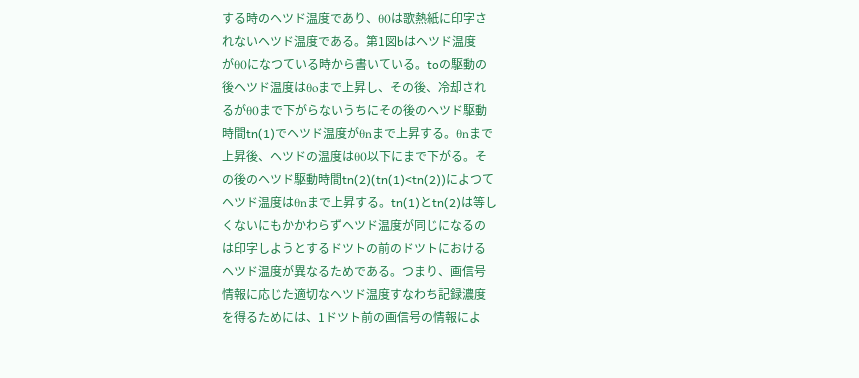する時のヘツド温度であり、θ0は歌熱紙に印字さ
れないヘツド温度である。第1図bはヘツド温度
がθ0になつている時から書いている。toの駆動の
後ヘツド温度はθoまで上昇し、その後、冷却され
るがθ0まで下がらないうちにその後のヘツド駆動
時間tn(1)でヘツド温度がθnまで上昇する。θnまで
上昇後、ヘツドの温度はθ0以下にまで下がる。そ
の後のヘツド駆動時間tn(2)(tn(1)<tn(2))によつて
ヘツド温度はθnまで上昇する。tn(1)とtn(2)は等し
くないにもかかわらずヘツド温度が同じになるの
は印字しようとするドツトの前のドツトにおける
ヘツド温度が異なるためである。つまり、画信号
情報に応じた適切なヘツド温度すなわち記録濃度
を得るためには、1ドツト前の画信号の情報によ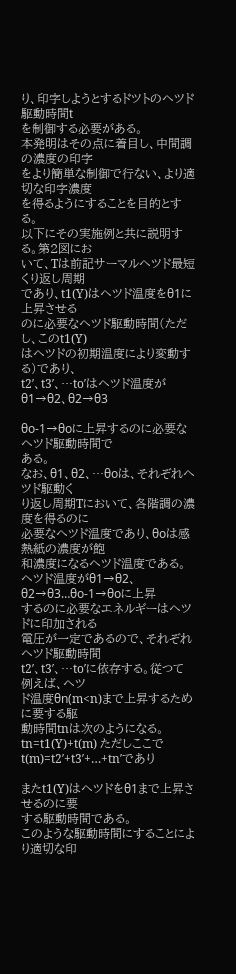り、印字しようとするドツトのヘツド駆動時間t
を制御する必要がある。
本発明はその点に着目し、中間調の濃度の印字
をより簡単な制御で行ない、より適切な印字濃度
を得るようにすることを目的とする。
以下にその実施例と共に説明する。第2図にお
いて、Tは前記サーマルヘツド最短くり返し周期
であり、t1(Y)はヘツド温度をθ1に上昇させる
のに必要なヘツド駆動時間(ただし、このt1(Y)
はヘツドの初期温度により変動する)であり、
t2′、t3′、…to′はヘツド温度がθ1→θ2、θ2→θ3

θo-1→θoに上昇するのに必要なヘツド駆動時間で
ある。
なお、θ1、θ2、…θoは、それぞれヘツド駆動く
り返し周期Tにおいて、各階調の濃度を得るのに
必要なヘツド温度であり、θoは感熱紙の濃度が飽
和濃度になるヘツド温度である。
ヘツド温度がθ1→θ2、θ2→θ3…θo-1→θoに上昇
するのに必要なエネルギーはヘツドに印加される
電圧が一定であるので、それぞれヘツド駆動時間
t2′、t3′、…to′に依存する。従つて例えば、ヘツ
ド温度θn(m<n)まで上昇するために要する駆
動時間tnは次のようになる。
tn=t1(Y)+t(m) ただしここでt(m)=t2′+t3′+…+tn′であり

またt1(Y)はヘツドをθ1まで上昇させるのに要
する駆動時間である。
このような駆動時間にすることにより適切な印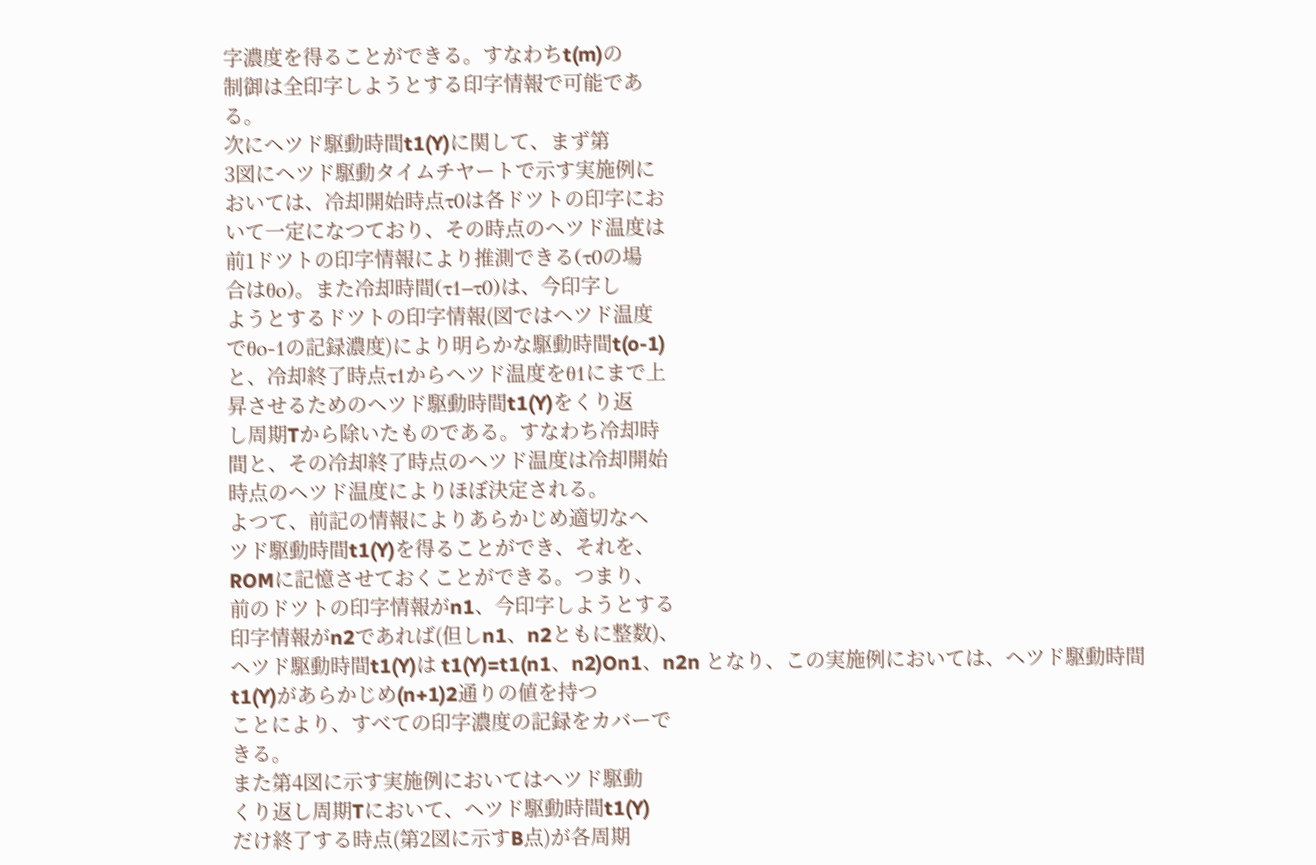字濃度を得ることができる。すなわちt(m)の
制御は全印字しようとする印字情報で可能であ
る。
次にヘツド駆動時間t1(Y)に関して、まず第
3図にヘツド駆動タイムチヤートで示す実施例に
おいては、冷却開始時点τ0は各ドツトの印字にお
いて一定になつており、その時点のヘツド温度は
前1ドツトの印字情報により推測できる(τ0の場
合はθo)。また冷却時間(τ1−τ0)は、今印字し
ようとするドツトの印字情報(図ではヘツド温度
でθo-1の記録濃度)により明らかな駆動時間t(o-1)
と、冷却終了時点τ1からヘツド温度をθ1にまで上
昇させるためのヘツド駆動時間t1(Y)をくり返
し周期Tから除いたものである。すなわち冷却時
間と、その冷却終了時点のヘツド温度は冷却開始
時点のヘツド温度によりほぼ決定される。
よつて、前記の情報によりあらかじめ適切なヘ
ツド駆動時間t1(Y)を得ることができ、それを、
ROMに記憶させておくことができる。つまり、
前のドツトの印字情報がn1、今印字しようとする
印字情報がn2であれば(但しn1、n2ともに整数)、
ヘツド駆動時間t1(Y)は t1(Y)=t1(n1、n2)On1、n2n となり、この実施例においては、ヘツド駆動時間
t1(Y)があらかじめ(n+1)2通りの値を持つ
ことにより、すべての印字濃度の記録をカバーで
きる。
また第4図に示す実施例においてはヘツド駆動
くり返し周期Tにおいて、ヘツド駆動時間t1(Y)
だけ終了する時点(第2図に示すB点)が各周期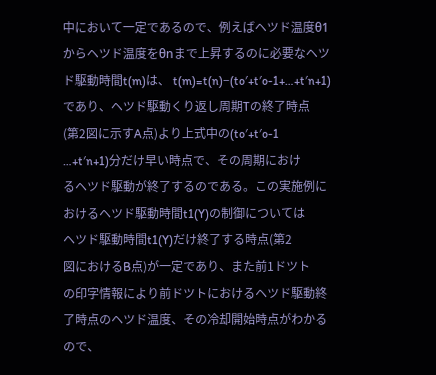中において一定であるので、例えばヘツド温度θ1
からヘツド温度をθnまで上昇するのに必要なヘツ
ド駆動時間t(m)は、 t(m)=t(n)−(to′+t′o-1+…+t′n+1) であり、ヘツド駆動くり返し周期Tの終了時点
(第2図に示すA点)より上式中の(to′+t′o-1
…+t′n+1)分だけ早い時点で、その周期におけ
るヘツド駆動が終了するのである。この実施例に
おけるヘツド駆動時間t1(Y)の制御については
ヘツド駆動時間t1(Y)だけ終了する時点(第2
図におけるB点)が一定であり、また前1ドツト
の印字情報により前ドツトにおけるヘツド駆動終
了時点のヘツド温度、その冷却開始時点がわかる
ので、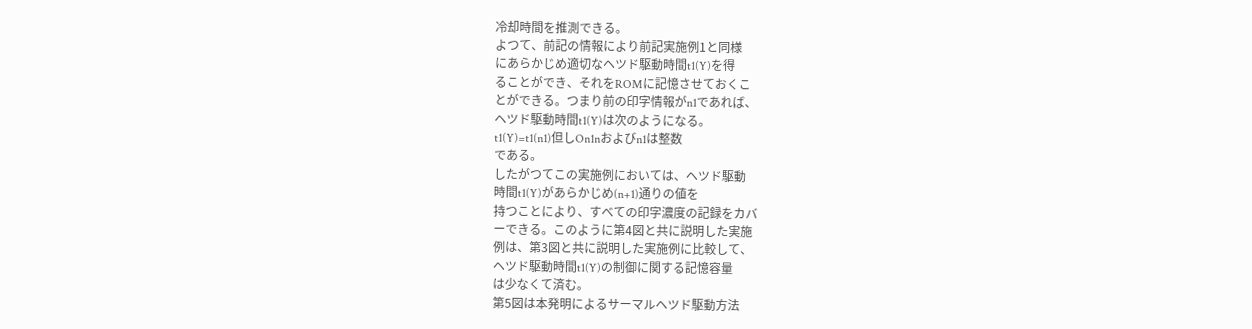冷却時間を推測できる。
よつて、前記の情報により前記実施例1と同様
にあらかじめ適切なヘツド駆動時間t1(Y)を得
ることができ、それをROMに記憶させておくこ
とができる。つまり前の印字情報がn1であれば、
ヘツド駆動時間t1(Y)は次のようになる。
t1(Y)=t1(n1)但しOn1nおよびn1は整数
である。
したがつてこの実施例においては、ヘツド駆動
時間t1(Y)があらかじめ(n+1)通りの値を
持つことにより、すべての印字濃度の記録をカバ
ーできる。このように第4図と共に説明した実施
例は、第3図と共に説明した実施例に比較して、
ヘツド駆動時間t1(Y)の制御に関する記憶容量
は少なくて済む。
第5図は本発明によるサーマルヘツド駆動方法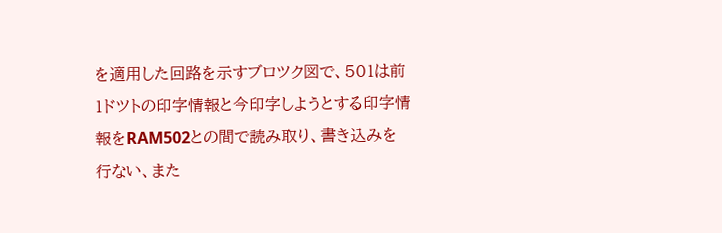を適用した回路を示すブロツク図で、501は前
1ドツトの印字情報と今印字しようとする印字情
報をRAM502との間で読み取り、書き込みを
行ない、また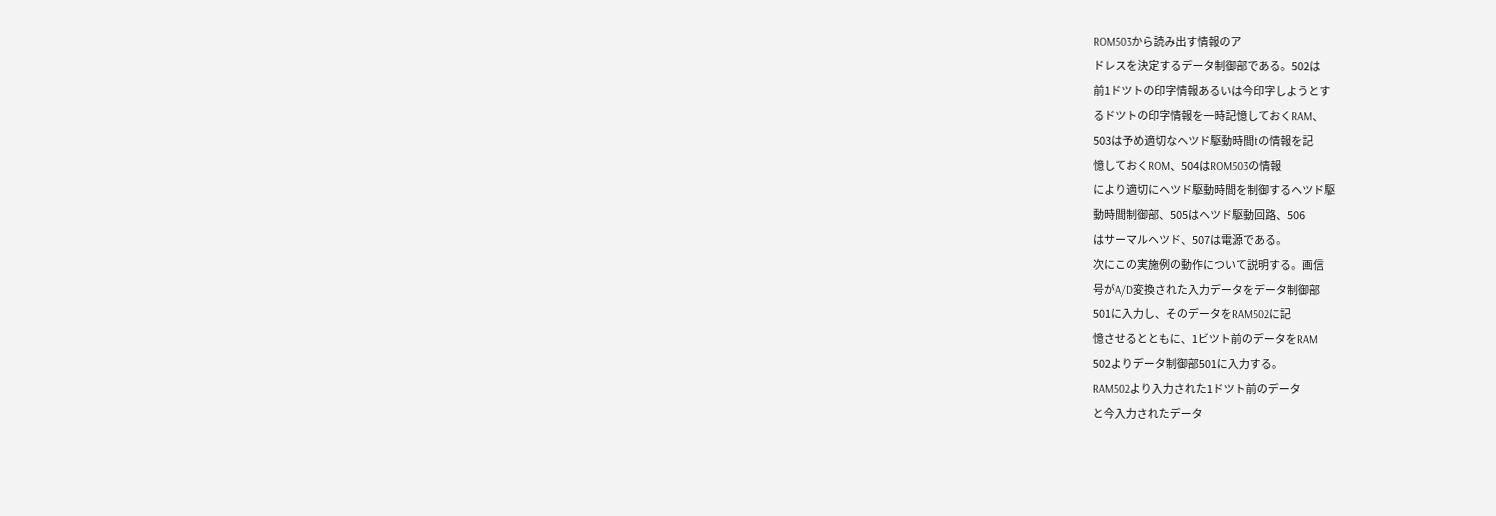ROM503から読み出す情報のア
ドレスを決定するデータ制御部である。502は
前1ドツトの印字情報あるいは今印字しようとす
るドツトの印字情報を一時記憶しておくRAM、
503は予め適切なヘツド駆動時間tの情報を記
憶しておくROM、504はROM503の情報
により適切にヘツド駆動時間を制御するヘツド駆
動時間制御部、505はヘツド駆動回路、506
はサーマルヘツド、507は電源である。
次にこの実施例の動作について説明する。画信
号がA/D変換された入力データをデータ制御部
501に入力し、そのデータをRAM502に記
憶させるとともに、1ビツト前のデータをRAM
502よりデータ制御部501に入力する。
RAM502より入力された1ドツト前のデータ
と今入力されたデータ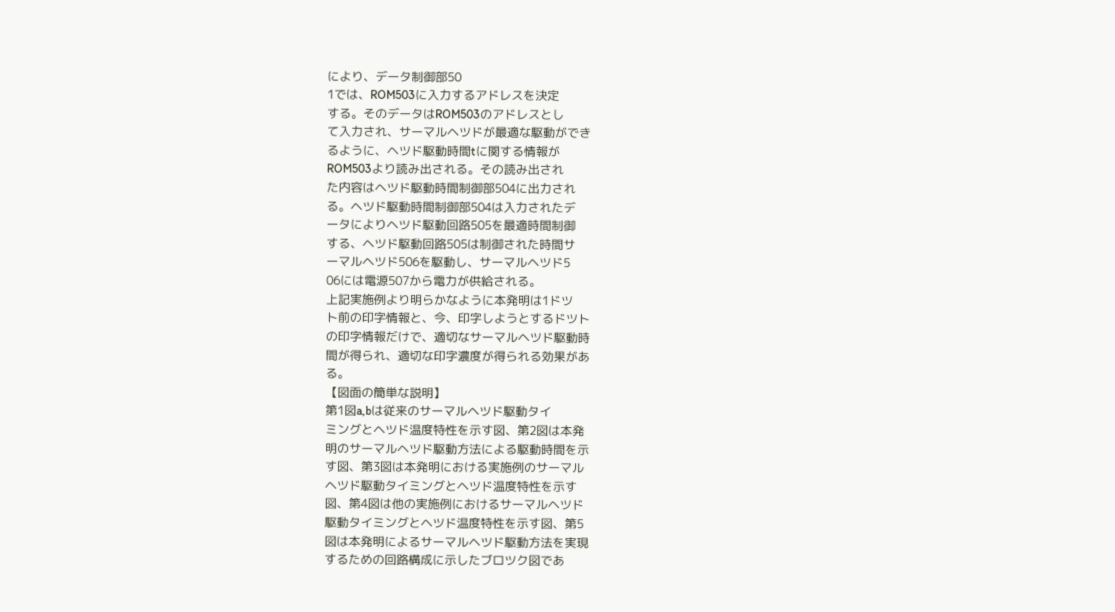により、データ制御部50
1では、ROM503に入力するアドレスを決定
する。そのデータはROM503のアドレスとし
て入力され、サーマルヘツドが最適な駆動ができ
るように、ヘツド駆動時間tに関する情報が
ROM503より読み出される。その読み出され
た内容はヘツド駆動時間制御部504に出力され
る。ヘツド駆動時間制御部504は入力されたデ
ータによりヘツド駆動回路505を最適時間制御
する、ヘツド駆動回路505は制御された時間サ
ーマルヘツド506を駆動し、サーマルヘツド5
06には電源507から電力が供給される。
上記実施例より明らかなように本発明は1ドツ
ト前の印字情報と、今、印字しようとするドツト
の印字情報だけで、適切なサーマルヘツド駆動時
間が得られ、適切な印字濃度が得られる効果があ
る。
【図面の簡単な説明】
第1図a,bは従来のサーマルヘツド駆動タイ
ミングとヘツド温度特性を示す図、第2図は本発
明のサーマルヘツド駆動方法による駆動時間を示
す図、第3図は本発明における実施例のサーマル
ヘツド駆動タイミングとヘツド温度特性を示す
図、第4図は他の実施例におけるサーマルヘツド
駆動タイミングとヘツド温度特性を示す図、第5
図は本発明によるサーマルヘツド駆動方法を実現
するための回路構成に示したブロツク図であ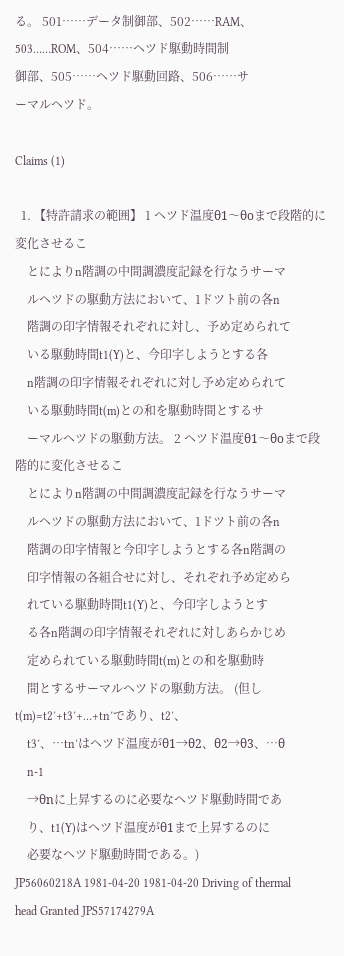る。 501……データ制御部、502……RAM、
503……ROM、504……ヘツド駆動時間制
御部、505……ヘツド駆動回路、506……サ
ーマルヘツド。

Claims (1)

  1. 【特許請求の範囲】 1 ヘツド温度θ1〜θoまで段階的に変化させるこ
    とによりn階調の中間調濃度記録を行なうサーマ
    ルヘツドの駆動方法において、1ドツト前の各n
    階調の印字情報それぞれに対し、予め定められて
    いる駆動時間t1(Y)と、今印字しようとする各
    n階調の印字情報それぞれに対し予め定められて
    いる駆動時間t(m)との和を駆動時間とするサ
    ーマルヘツドの駆動方法。 2 ヘツド温度θ1〜θoまで段階的に変化させるこ
    とによりn階調の中間調濃度記録を行なうサーマ
    ルヘツドの駆動方法において、1ドツト前の各n
    階調の印字情報と今印字しようとする各n階調の
    印字情報の各組合せに対し、それぞれ予め定めら
    れている駆動時間t1(Y)と、今印字しようとす
    る各n階調の印字情報それぞれに対しあらかじめ
    定められている駆動時間t(m)との和を駆動時
    間とするサーマルヘツドの駆動方法。 (但しt(m)=t2′+t3′+…+tn′であり、t2′、
    t3′、…tn′はヘツド温度がθ1→θ2、θ2→θ3、…θ
    n-1
    →θnに上昇するのに必要なヘツド駆動時間であ
    り、t1(Y)はヘツド温度がθ1まで上昇するのに
    必要なヘツド駆動時間である。)
JP56060218A 1981-04-20 1981-04-20 Driving of thermal head Granted JPS57174279A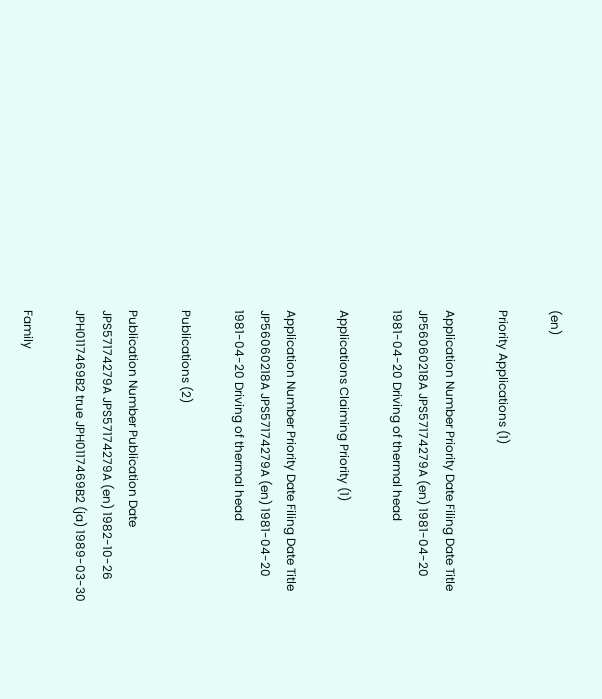(en)

Priority Applications (1)

Application Number Priority Date Filing Date Title
JP56060218A JPS57174279A (en) 1981-04-20 1981-04-20 Driving of thermal head

Applications Claiming Priority (1)

Application Number Priority Date Filing Date Title
JP56060218A JPS57174279A (en) 1981-04-20 1981-04-20 Driving of thermal head

Publications (2)

Publication Number Publication Date
JPS57174279A JPS57174279A (en) 1982-10-26
JPH0117469B2 true JPH0117469B2 (ja) 1989-03-30

Family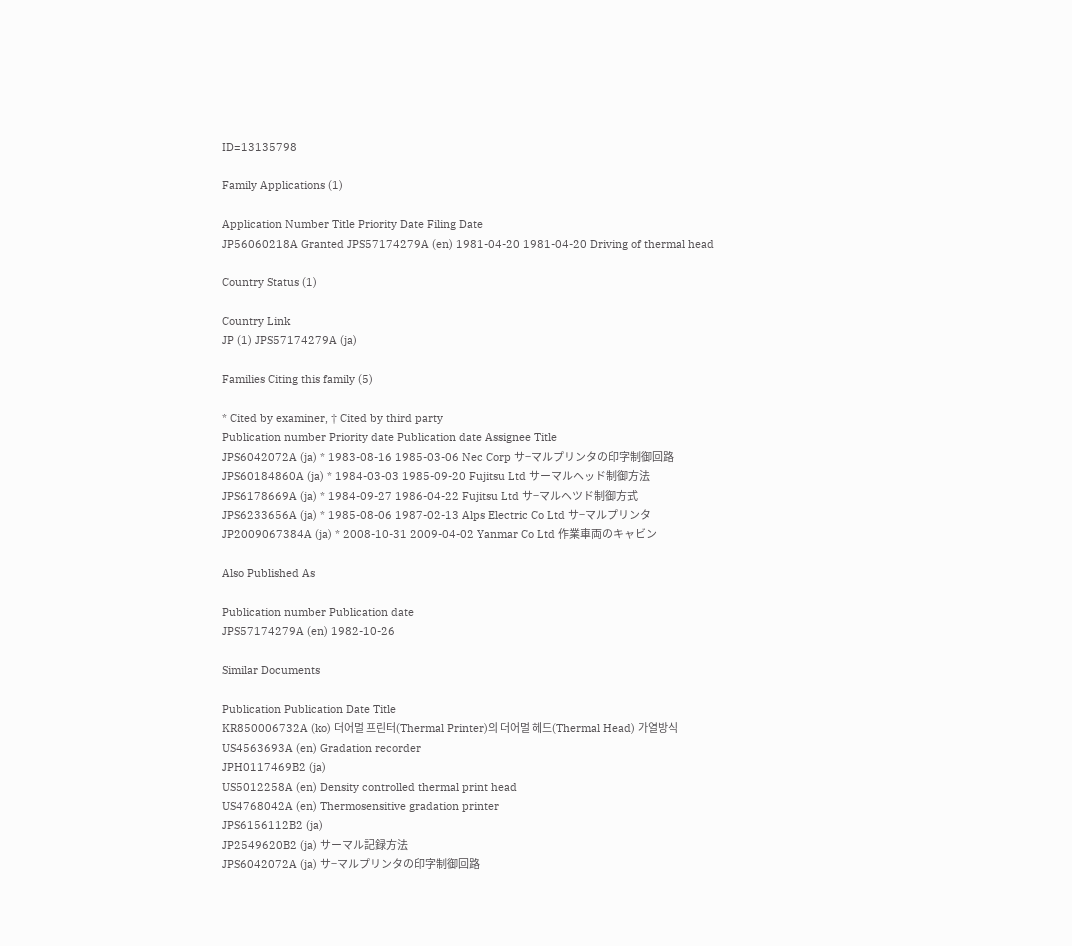ID=13135798

Family Applications (1)

Application Number Title Priority Date Filing Date
JP56060218A Granted JPS57174279A (en) 1981-04-20 1981-04-20 Driving of thermal head

Country Status (1)

Country Link
JP (1) JPS57174279A (ja)

Families Citing this family (5)

* Cited by examiner, † Cited by third party
Publication number Priority date Publication date Assignee Title
JPS6042072A (ja) * 1983-08-16 1985-03-06 Nec Corp サ−マルプリンタの印字制御回路
JPS60184860A (ja) * 1984-03-03 1985-09-20 Fujitsu Ltd サーマルヘッド制御方法
JPS6178669A (ja) * 1984-09-27 1986-04-22 Fujitsu Ltd サ−マルヘツド制御方式
JPS6233656A (ja) * 1985-08-06 1987-02-13 Alps Electric Co Ltd サ−マルプリンタ
JP2009067384A (ja) * 2008-10-31 2009-04-02 Yanmar Co Ltd 作業車両のキャビン

Also Published As

Publication number Publication date
JPS57174279A (en) 1982-10-26

Similar Documents

Publication Publication Date Title
KR850006732A (ko) 더어멀 프린터(Thermal Printer)의 더어멀 헤드(Thermal Head) 가열방식
US4563693A (en) Gradation recorder
JPH0117469B2 (ja)
US5012258A (en) Density controlled thermal print head
US4768042A (en) Thermosensitive gradation printer
JPS6156112B2 (ja)
JP2549620B2 (ja) サーマル記録方法
JPS6042072A (ja) サ−マルプリンタの印字制御回路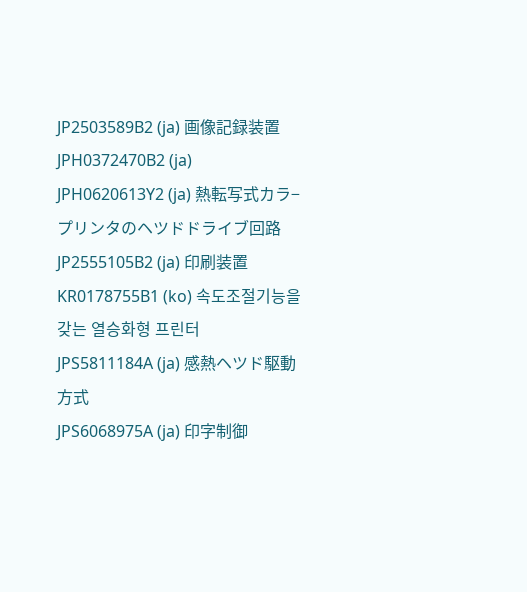JP2503589B2 (ja) 画像記録装置
JPH0372470B2 (ja)
JPH0620613Y2 (ja) 熱転写式カラ−プリンタのヘツドドライブ回路
JP2555105B2 (ja) 印刷装置
KR0178755B1 (ko) 속도조절기능을 갖는 열승화형 프린터
JPS5811184A (ja) 感熱ヘツド駆動方式
JPS6068975A (ja) 印字制御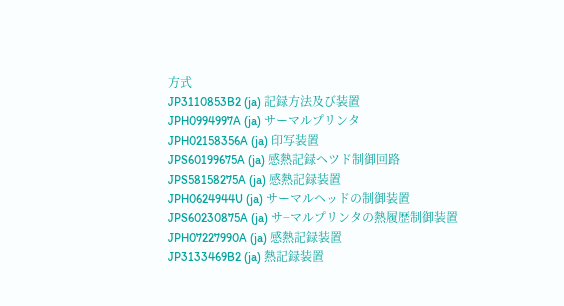方式
JP3110853B2 (ja) 記録方法及び装置
JPH0994997A (ja) サーマルプリンタ
JPH02158356A (ja) 印写装置
JPS60199675A (ja) 感熱記録ヘツド制御回路
JPS58158275A (ja) 感熱記録装置
JPH0624944U (ja) サーマルヘッドの制御装置
JPS60230875A (ja) サ−マルプリンタの熱履歴制御装置
JPH07227990A (ja) 感熱記録装置
JP3133469B2 (ja) 熱記録装置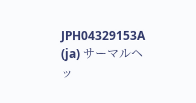JPH04329153A (ja) サーマルヘッ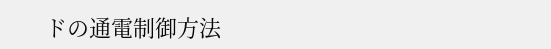ドの通電制御方法